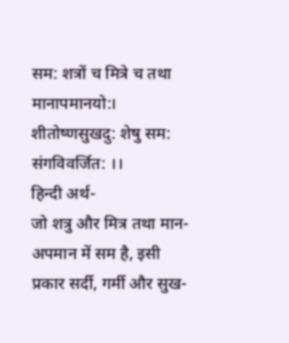सम: शत्रों च मित्रे च तथा मानापमानयो:।
शीतोष्णसुखदु: शेषु सम: संगविवर्जित: ।।
हिन्दी अर्थ-
जो शत्रु और मित्र तथा मान-अपमान में सम है, इसी प्रकार सर्दी, गर्मी और सुख-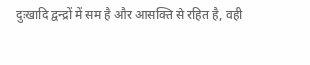दुःखादि द्वन्द्रों में सम है और आसक्ति से रहित है, वही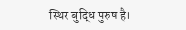स्थिर बुद्धि पुरुष है।